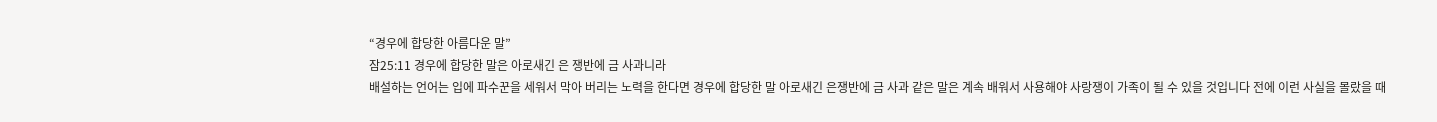“경우에 합당한 아름다운 말”
잠25:11 경우에 합당한 말은 아로새긴 은 쟁반에 금 사과니라
배설하는 언어는 입에 파수꾼을 세워서 막아 버리는 노력을 한다면 경우에 합당한 말 아로새긴 은쟁반에 금 사과 같은 말은 계속 배워서 사용해야 사랑쟁이 가족이 될 수 있을 것입니다 전에 이런 사실을 몰랐을 때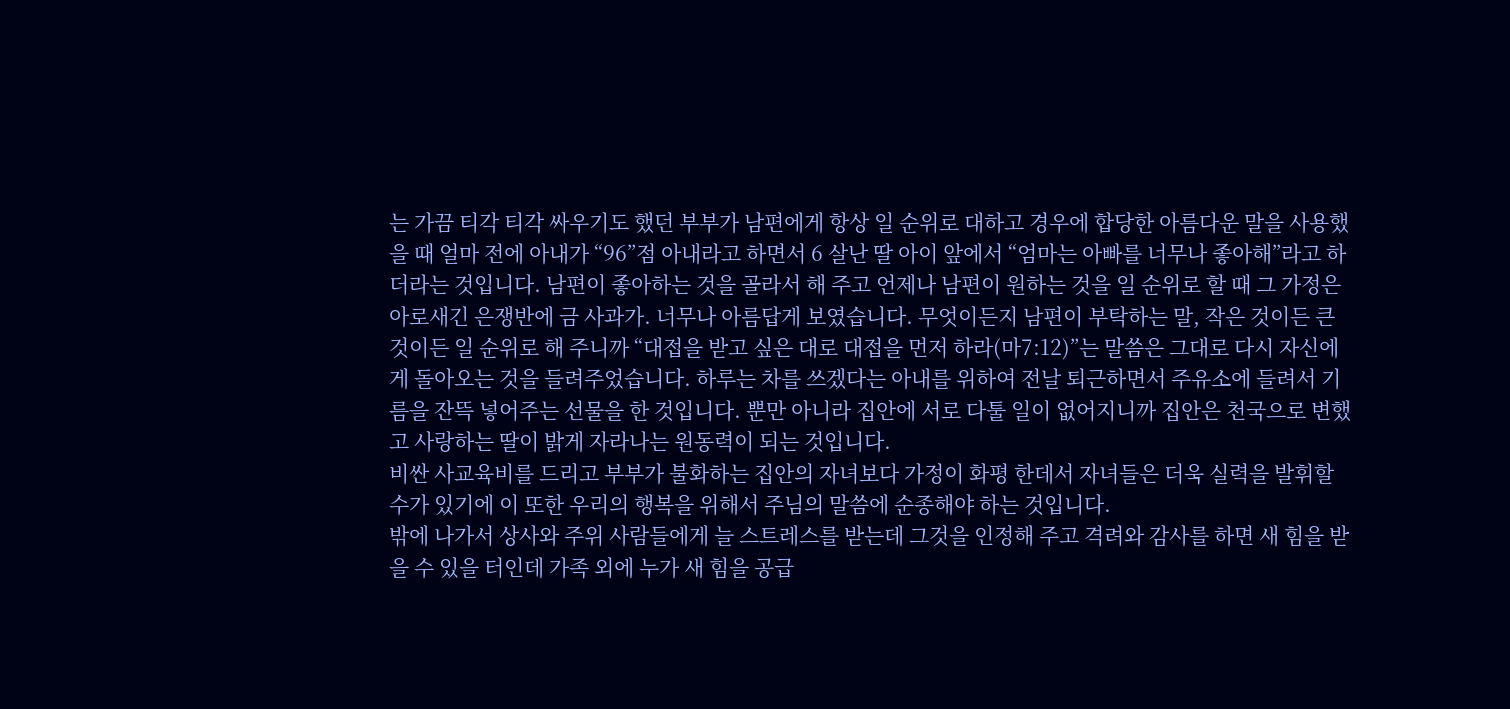는 가끔 티각 티각 싸우기도 했던 부부가 남편에게 항상 일 순위로 대하고 경우에 합당한 아름다운 말을 사용했을 때 얼마 전에 아내가 “96”점 아내라고 하면서 6 살난 딸 아이 앞에서 “엄마는 아빠를 너무나 좋아해”라고 하더라는 것입니다. 남편이 좋아하는 것을 골라서 해 주고 언제나 남편이 원하는 것을 일 순위로 할 때 그 가정은 아로새긴 은쟁반에 금 사과가. 너무나 아름답게 보였습니다. 무엇이든지 남편이 부탁하는 말, 작은 것이든 큰 것이든 일 순위로 해 주니까 “대접을 받고 싶은 대로 대접을 먼저 하라(마7:12)”는 말씀은 그대로 다시 자신에게 돌아오는 것을 들려주었습니다. 하루는 차를 쓰겠다는 아내를 위하여 전날 퇴근하면서 주유소에 들려서 기름을 잔뜩 넣어주는 선물을 한 것입니다. 뿐만 아니라 집안에 서로 다툴 일이 없어지니까 집안은 천국으로 변했고 사랑하는 딸이 밝게 자라나는 원동력이 되는 것입니다.
비싼 사교육비를 드리고 부부가 불화하는 집안의 자녀보다 가정이 화평 한데서 자녀들은 더욱 실력을 발휘할 수가 있기에 이 또한 우리의 행복을 위해서 주님의 말씀에 순종해야 하는 것입니다.
밖에 나가서 상사와 주위 사람들에게 늘 스트레스를 받는데 그것을 인정해 주고 격려와 감사를 하면 새 힘을 받을 수 있을 터인데 가족 외에 누가 새 힘을 공급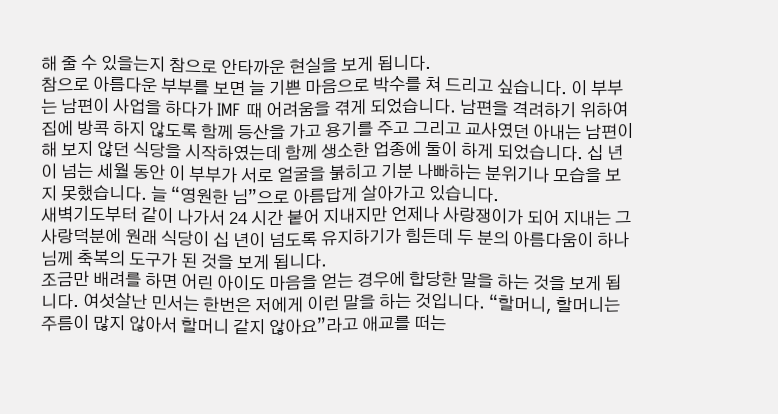해 줄 수 있을는지 참으로 안타까운 현실을 보게 됩니다.
참으로 아름다운 부부를 보면 늘 기쁜 마음으로 박수를 쳐 드리고 싶습니다. 이 부부는 남편이 사업을 하다가 IMF 때 어려움을 겪게 되었습니다. 남편을 격려하기 위하여 집에 방콕 하지 않도록 함께 등산을 가고 용기를 주고 그리고 교사였던 아내는 남편이 해 보지 않던 식당을 시작하였는데 함께 생소한 업종에 둘이 하게 되었습니다. 십 년이 넘는 세월 동안 이 부부가 서로 얼굴을 붉히고 기분 나빠하는 분위기나 모습을 보지 못했습니다. 늘 “영원한 님”으로 아름답게 살아가고 있습니다.
새벽기도부터 같이 나가서 24 시간 붙어 지내지만 언제나 사랑쟁이가 되어 지내는 그 사랑덕분에 원래 식당이 십 년이 넘도록 유지하기가 힘든데 두 분의 아름다움이 하나님께 축복의 도구가 된 것을 보게 됩니다.
조금만 배려를 하면 어린 아이도 마음을 얻는 경우에 합당한 말을 하는 것을 보게 됩니다. 여섯살난 민서는 한번은 저에게 이런 말을 하는 것입니다. “할머니, 할머니는 주름이 많지 않아서 할머니 같지 않아요”라고 애교를 떠는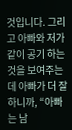것입니다. 그리고 아빠와 저가 같이 공기 하는 것을 보여주는데 아빠가 더 잘하니까, “아빠는 남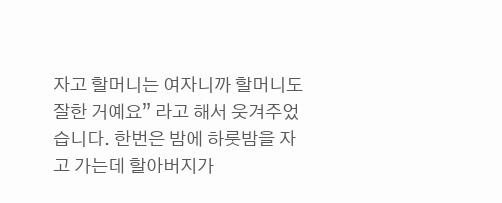자고 할머니는 여자니까 할머니도 잘한 거예요” 라고 해서 웃겨주었습니다. 한번은 밤에 하룻밤을 자고 가는데 할아버지가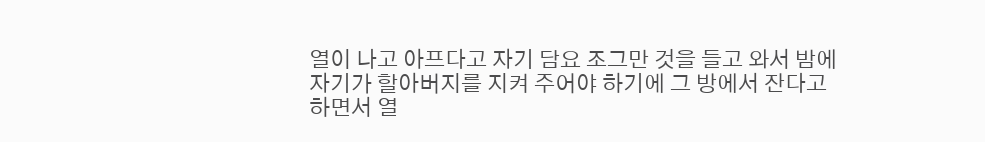열이 나고 아프다고 자기 담요 조그만 것을 들고 와서 밤에 자기가 할아버지를 지켜 주어야 하기에 그 방에서 잔다고 하면서 열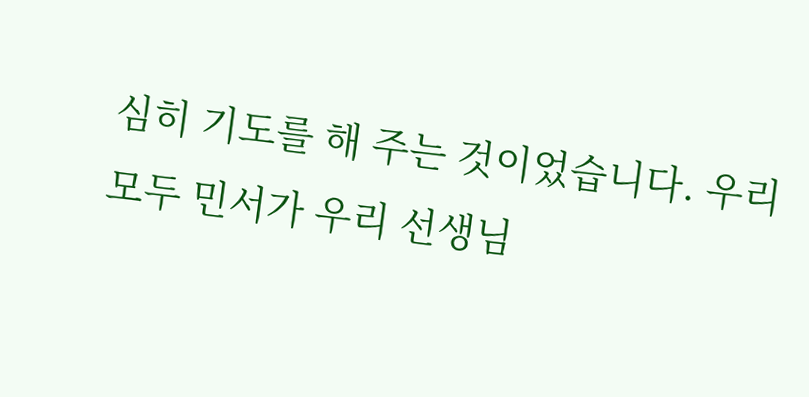심히 기도를 해 주는 것이었습니다. 우리 모두 민서가 우리 선생님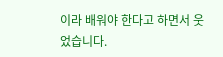이라 배워야 한다고 하면서 웃었습니다.